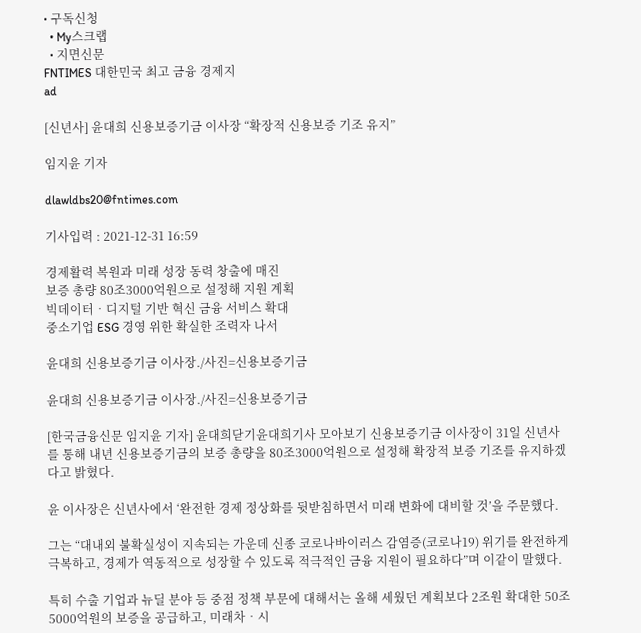• 구독신청
  • My스크랩
  • 지면신문
FNTIMES 대한민국 최고 금융 경제지
ad

[신년사] 윤대희 신용보증기금 이사장 “확장적 신용보증 기조 유지”

임지윤 기자

dlawldbs20@fntimes.com

기사입력 : 2021-12-31 16:59

경제활력 복원과 미래 성장 동력 창출에 매진
보증 총량 80조3000억원으로 설정해 지원 계획
빅데이터‧디지털 기반 혁신 금융 서비스 확대
중소기업 ESG 경영 위한 확실한 조력자 나서

윤대희 신용보증기금 이사장./사진=신용보증기금

윤대희 신용보증기금 이사장./사진=신용보증기금

[한국금융신문 임지윤 기자] 윤대희닫기윤대희기사 모아보기 신용보증기금 이사장이 31일 신년사를 통해 내년 신용보증기금의 보증 총량을 80조3000억원으로 설정해 확장적 보증 기조를 유지하겠다고 밝혔다.

윤 이사장은 신년사에서 ‘완전한 경제 정상화를 뒷받침하면서 미래 변화에 대비할 것’을 주문했다.

그는 “대내외 불확실성이 지속되는 가운데 신종 코로나바이러스 감염증(코로나19) 위기를 완전하게 극복하고, 경제가 역동적으로 성장할 수 있도록 적극적인 금융 지원이 필요하다”며 이같이 말했다.

특히 수출 기업과 뉴딜 분야 등 중점 정책 부문에 대해서는 올해 세웠던 계획보다 2조원 확대한 50조5000억원의 보증을 공급하고, 미래차‧시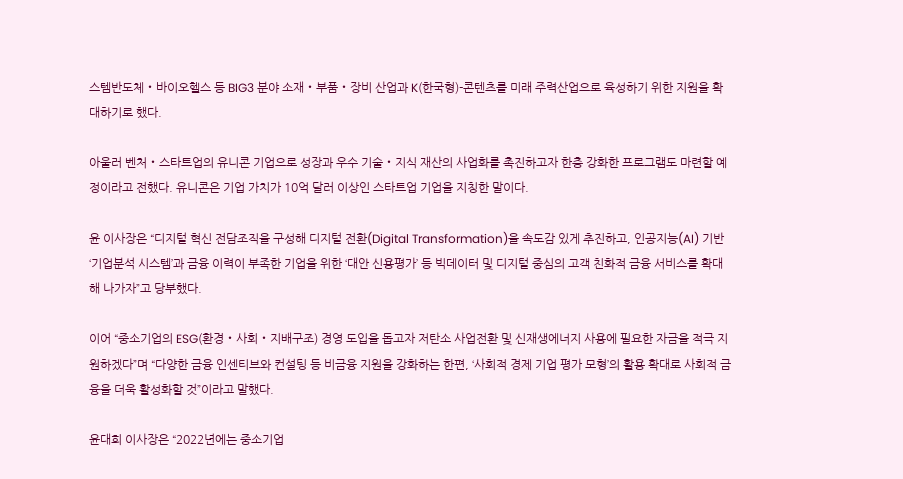스템반도체‧바이오헬스 등 BIG3 분야 소재‧부품‧장비 산업과 K(한국형)-콘텐츠를 미래 주력산업으로 육성하기 위한 지원을 확대하기로 했다.

아울러 벤처‧스타트업의 유니콘 기업으로 성장과 우수 기술‧지식 재산의 사업화를 촉진하고자 한층 강화한 프로그램도 마련할 예정이라고 전했다. 유니콘은 기업 가치가 10억 달러 이상인 스타트업 기업을 지칭한 말이다.

윤 이사장은 “디지털 혁신 전담조직을 구성해 디지털 전환(Digital Transformation)을 속도감 있게 추진하고, 인공지능(AI) 기반 ‘기업분석 시스템’과 금융 이력이 부족한 기업을 위한 ‘대안 신용평가’ 등 빅데이터 및 디지털 중심의 고객 친화적 금융 서비스를 확대해 나가자”고 당부했다.

이어 “중소기업의 ESG(환경‧사회‧지배구조) 경영 도입을 돕고자 저탄소 사업전환 및 신재생에너지 사용에 필요한 자금을 적극 지원하겠다”며 “다양한 금융 인센티브와 컨설팅 등 비금융 지원을 강화하는 한편, ‘사회적 경제 기업 평가 모형’의 활용 확대로 사회적 금융을 더욱 활성화할 것”이라고 말했다.

윤대희 이사장은 “2022년에는 중소기업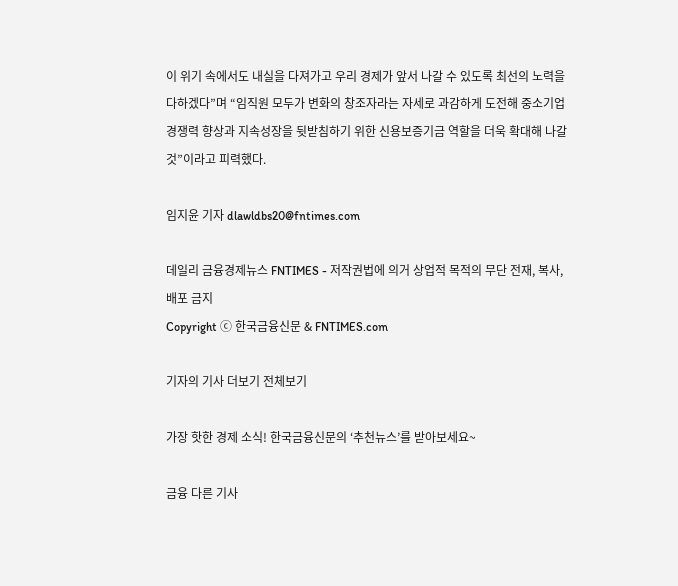이 위기 속에서도 내실을 다져가고 우리 경제가 앞서 나갈 수 있도록 최선의 노력을 다하겠다”며 “임직원 모두가 변화의 창조자라는 자세로 과감하게 도전해 중소기업 경쟁력 향상과 지속성장을 뒷받침하기 위한 신용보증기금 역할을 더욱 확대해 나갈 것”이라고 피력했다.

임지윤 기자 dlawldbs20@fntimes.com

데일리 금융경제뉴스 FNTIMES - 저작권법에 의거 상업적 목적의 무단 전재, 복사, 배포 금지
Copyright ⓒ 한국금융신문 & FNTIMES.com

기자의 기사 더보기 전체보기

가장 핫한 경제 소식! 한국금융신문의 ‘추천뉴스’를 받아보세요~

금융 다른 기사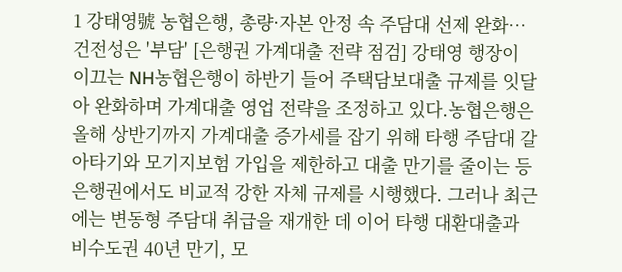1 강태영號 농협은행, 총량·자본 안정 속 주담대 선제 완화…건전성은 '부담' [은행권 가계대출 전략 점검] 강태영 행장이 이끄는 NH농협은행이 하반기 들어 주택담보대출 규제를 잇달아 완화하며 가계대출 영업 전략을 조정하고 있다.농협은행은 올해 상반기까지 가계대출 증가세를 잡기 위해 타행 주담대 갈아타기와 모기지보험 가입을 제한하고 대출 만기를 줄이는 등 은행권에서도 비교적 강한 자체 규제를 시행했다. 그러나 최근에는 변동형 주담대 취급을 재개한 데 이어 타행 대환대출과 비수도권 40년 만기, 모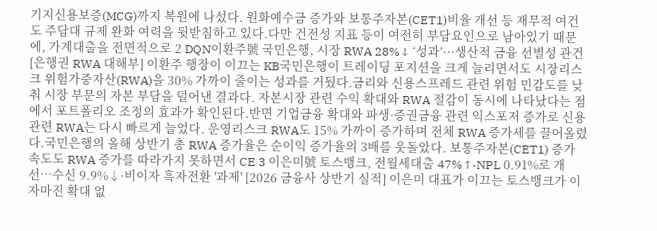기지신용보증(MCG)까지 복원에 나섰다. 원화예수금 증가와 보통주자본(CET1)비율 개선 등 재무적 여건도 주담대 규제 완화 여력을 뒷받침하고 있다.다만 건전성 지표 등이 여전히 부담요인으로 남아있기 때문에, 가계대출을 전면적으로 2 DQN이환주號 국민은행, 시장 RWA 28%↓ ‘성과’···생산적 금융 선별성 관건 [은행권 RWA 대해부] 이환주 행장이 이끄는 KB국민은행이 트레이딩 포지션을 크게 늘리면서도 시장리스크 위험가중자산(RWA)을 30% 가까이 줄이는 성과를 거뒀다.금리와 신용스프레드 관련 위험 민감도를 낮춰 시장 부문의 자본 부담을 덜어낸 결과다. 자본시장 관련 수익 확대와 RWA 절감이 동시에 나타났다는 점에서 포트폴리오 조정의 효과가 확인된다.반면 기업금융 확대와 파생·증권금융 관련 익스포저 증가로 신용 관련 RWA는 다시 빠르게 늘었다. 운영리스크 RWA도 15% 가까이 증가하며 전체 RWA 증가세를 끌어올렸다.국민은행의 올해 상반기 총 RWA 증가율은 순이익 증가율의 3배를 웃돌았다. 보통주자본(CET1) 증가 속도도 RWA 증가를 따라가지 못하면서 CE 3 이은미號 토스뱅크, 전월세대출 47%↑·NPL 0.91%로 개선…수신 9.9%↓·비이자 흑자전환 '과제' [2026 금융사 상반기 실적] 이은미 대표가 이끄는 토스뱅크가 이자마진 확대 없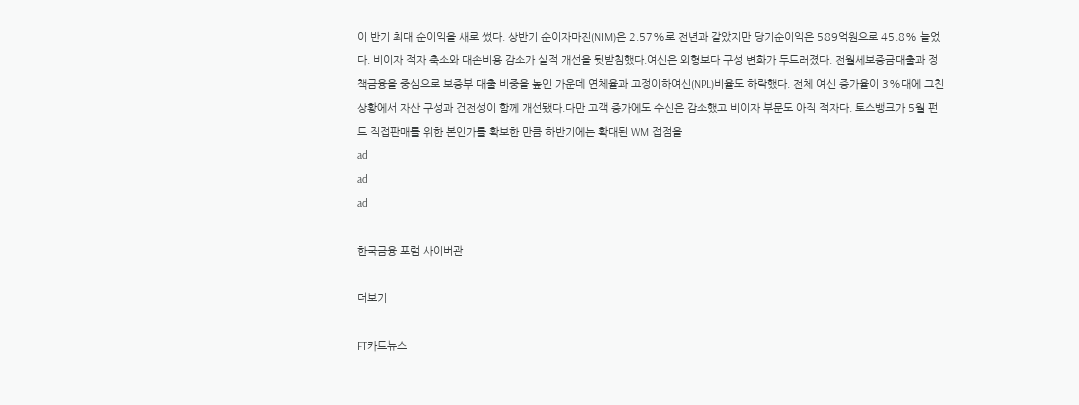이 반기 최대 순이익을 새로 썼다. 상반기 순이자마진(NIM)은 2.57%로 전년과 같았지만 당기순이익은 589억원으로 45.8% 늘었다. 비이자 적자 축소와 대손비용 감소가 실적 개선을 뒷받침했다.여신은 외형보다 구성 변화가 두드러졌다. 전월세보증금대출과 정책금융을 중심으로 보증부 대출 비중을 높인 가운데 연체율과 고정이하여신(NPL)비율도 하락했다. 전체 여신 증가율이 3%대에 그친 상황에서 자산 구성과 건전성이 함께 개선됐다.다만 고객 증가에도 수신은 감소했고 비이자 부문도 아직 적자다. 토스뱅크가 5월 펀드 직접판매를 위한 본인가를 확보한 만큼 하반기에는 확대된 WM 접점을
ad
ad
ad

한국금융 포럼 사이버관

더보기

FT카드뉴스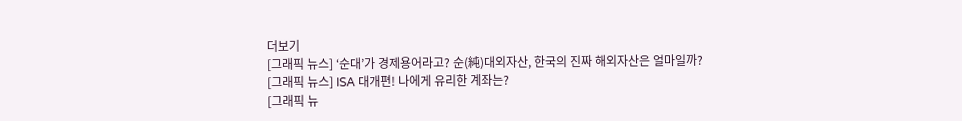더보기
[그래픽 뉴스] ‘순대’가 경제용어라고? 순(純)대외자산, 한국의 진짜 해외자산은 얼마일까?
[그래픽 뉴스] ISA 대개편! 나에게 유리한 계좌는?
[그래픽 뉴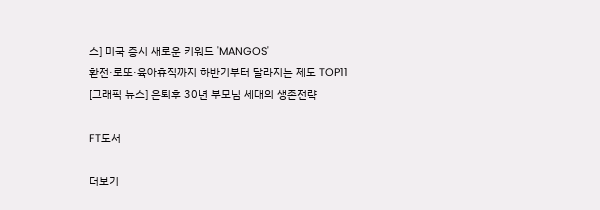스] 미국 증시 새로운 키워드 'MANGOS'
환전·로또·육아휴직까지 하반기부터 달라지는 제도 TOP11
[그래픽 뉴스] 은퇴후 30년 부모님 세대의 생존전략

FT도서

더보기